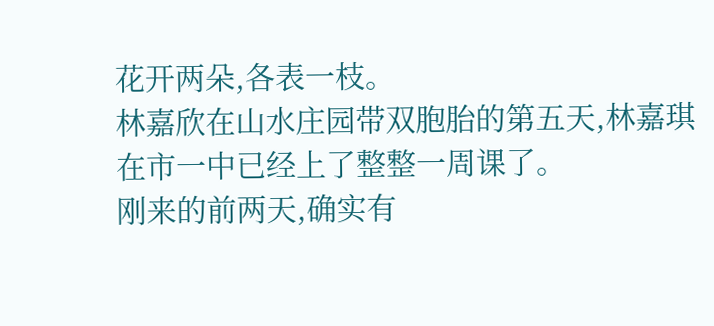花开两朵,各表一枝。
林嘉欣在山水庄园带双胞胎的第五天,林嘉琪在市一中已经上了整整一周课了。
刚来的前两天,确实有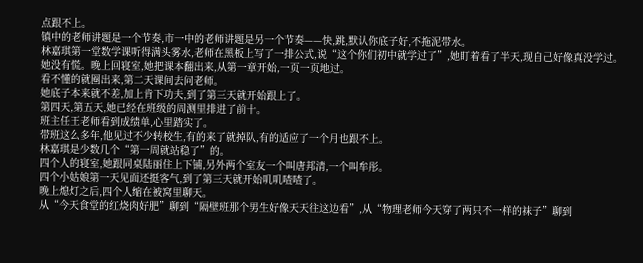点跟不上。
镇中的老师讲题是一个节奏,市一中的老师讲题是另一个节奏——快,跳,默认你底子好,不拖泥带水。
林嘉琪第一堂数学课听得满头雾水,老师在黑板上写了一排公式,说“这个你们初中就学过了”,她盯着看了半天,现自己好像真没学过。
她没有慌。晚上回寝室,她把课本翻出来,从第一章开始,一页一页地过。
看不懂的就圈出来,第二天课间去问老师。
她底子本来就不差,加上肯下功夫,到了第三天就开始跟上了。
第四天,第五天,她已经在班级的周测里排进了前十。
班主任王老师看到成绩单,心里踏实了。
带班这么多年,他见过不少转校生,有的来了就掉队,有的适应了一个月也跟不上。
林嘉琪是少数几个“第一周就站稳了”的。
四个人的寝室,她跟同桌陆丽住上下铺,另外两个室友一个叫唐邦清,一个叫牟彤。
四个小姑娘第一天见面还挺客气,到了第三天就开始叽叽喳喳了。
晚上熄灯之后,四个人缩在被窝里聊天。
从“今天食堂的红烧肉好肥”聊到“隔壁班那个男生好像天天往这边看”,从“物理老师今天穿了两只不一样的袜子”聊到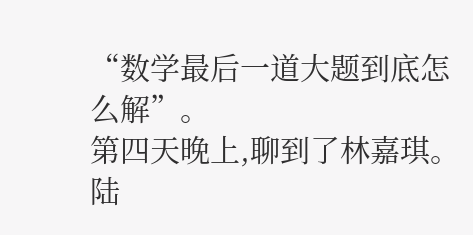“数学最后一道大题到底怎么解”。
第四天晚上,聊到了林嘉琪。
陆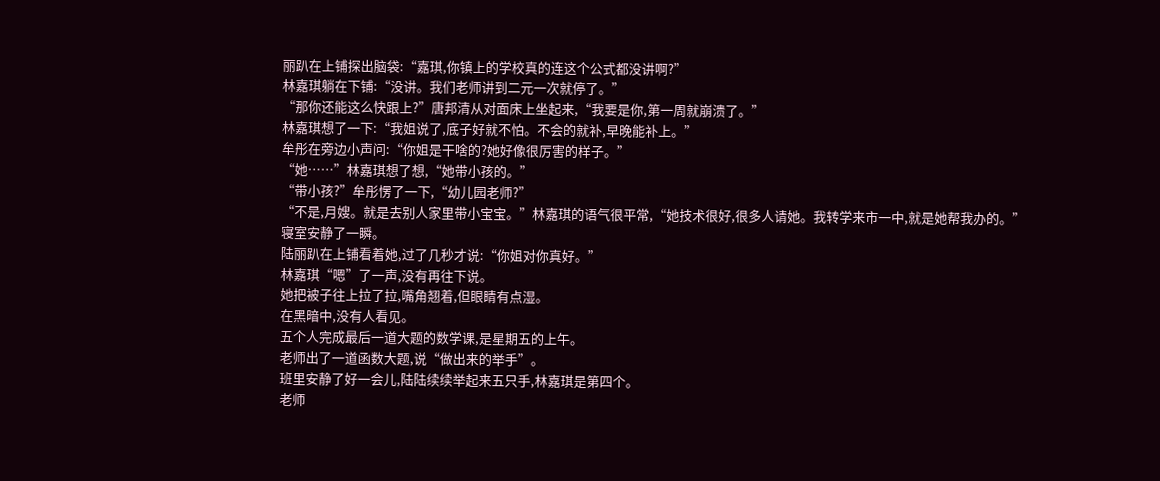丽趴在上铺探出脑袋:“嘉琪,你镇上的学校真的连这个公式都没讲啊?”
林嘉琪躺在下铺:“没讲。我们老师讲到二元一次就停了。”
“那你还能这么快跟上?”唐邦清从对面床上坐起来,“我要是你,第一周就崩溃了。”
林嘉琪想了一下:“我姐说了,底子好就不怕。不会的就补,早晚能补上。”
牟彤在旁边小声问:“你姐是干啥的?她好像很厉害的样子。”
“她……”林嘉琪想了想,“她带小孩的。”
“带小孩?”牟彤愣了一下,“幼儿园老师?”
“不是,月嫂。就是去别人家里带小宝宝。”林嘉琪的语气很平常,“她技术很好,很多人请她。我转学来市一中,就是她帮我办的。”
寝室安静了一瞬。
陆丽趴在上铺看着她,过了几秒才说:“你姐对你真好。”
林嘉琪“嗯”了一声,没有再往下说。
她把被子往上拉了拉,嘴角翘着,但眼睛有点湿。
在黑暗中,没有人看见。
五个人完成最后一道大题的数学课,是星期五的上午。
老师出了一道函数大题,说“做出来的举手”。
班里安静了好一会儿,陆陆续续举起来五只手,林嘉琪是第四个。
老师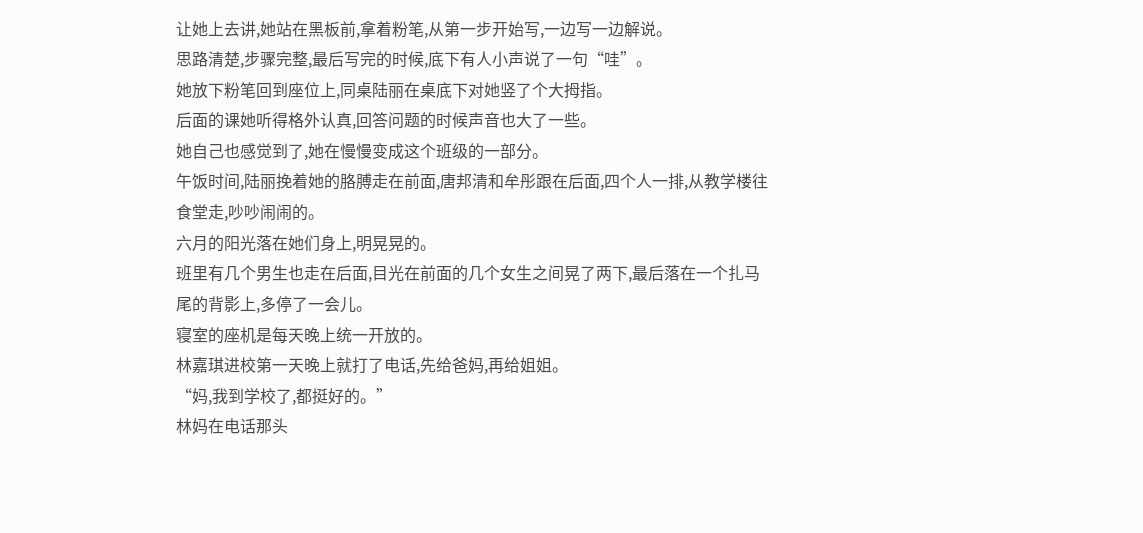让她上去讲,她站在黑板前,拿着粉笔,从第一步开始写,一边写一边解说。
思路清楚,步骤完整,最后写完的时候,底下有人小声说了一句“哇”。
她放下粉笔回到座位上,同桌陆丽在桌底下对她竖了个大拇指。
后面的课她听得格外认真,回答问题的时候声音也大了一些。
她自己也感觉到了,她在慢慢变成这个班级的一部分。
午饭时间,陆丽挽着她的胳膊走在前面,唐邦清和牟彤跟在后面,四个人一排,从教学楼往食堂走,吵吵闹闹的。
六月的阳光落在她们身上,明晃晃的。
班里有几个男生也走在后面,目光在前面的几个女生之间晃了两下,最后落在一个扎马尾的背影上,多停了一会儿。
寝室的座机是每天晚上统一开放的。
林嘉琪进校第一天晚上就打了电话,先给爸妈,再给姐姐。
“妈,我到学校了,都挺好的。”
林妈在电话那头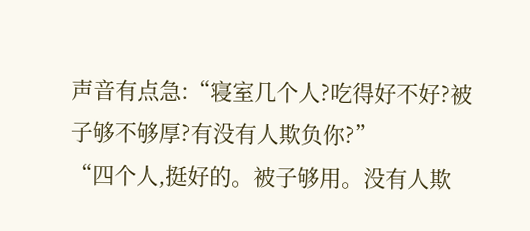声音有点急:“寝室几个人?吃得好不好?被子够不够厚?有没有人欺负你?”
“四个人,挺好的。被子够用。没有人欺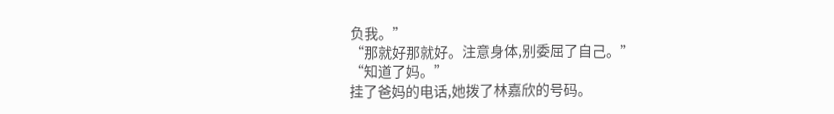负我。”
“那就好那就好。注意身体,别委屈了自己。”
“知道了妈。”
挂了爸妈的电话,她拨了林嘉欣的号码。